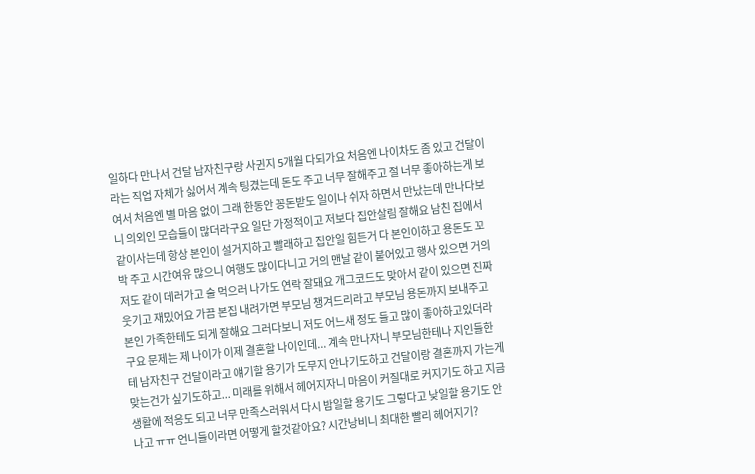일하다 만나서 건달 남자친구랑 사귄지 5개월 다되가요 처음엔 나이차도 좀 있고 건달이라는 직업 자체가 싫어서 계속 팅겼는데 돈도 주고 너무 잘해주고 절 너무 좋아하는게 보여서 처음엔 별 마음 없이 그래 한동안 꽁돈받도 일이나 쉬자 하면서 만났는데 만나다보니 의외인 모습들이 많더라구요 일단 가정적이고 저보다 집안살림 잘해요 남친 집에서 같이사는데 항상 본인이 설거지하고 빨래하고 집안일 힘든거 다 본인이하고 용돈도 꼬박 주고 시간여유 많으니 여행도 많이다니고 거의 맨날 같이 붙어있고 행사 있으면 거의 저도 같이 데러가고 술 먹으러 나가도 연락 잘돼요 개그코드도 맞아서 같이 있으면 진짜 웃기고 재밌어요 가끔 본집 내려가면 부모님 챙겨드리라고 부모님 용돈까지 보내주고 본인 가족한테도 되게 잘해요 그러다보니 저도 어느새 정도 들고 많이 좋아하고있더라구요 문제는 제 나이가 이제 결혼할 나이인데... 계속 만나자니 부모님한테나 지인들한테 남자친구 건달이라고 얘기할 용기가 도무지 안나기도하고 건달이랑 결혼까지 가는게 맞는건가 싶기도하고... 미래를 위해서 헤어지자니 마음이 커질대로 커지기도 하고 지금 생활에 적응도 되고 너무 만족스러워서 다시 밤일할 용기도 그렇다고 낮일할 용기도 안나고 ㅠㅠ 언니들이라면 어떻게 할것같아요? 시간낭비니 최대한 빨리 헤어지기?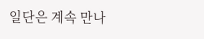일단은 계속 만나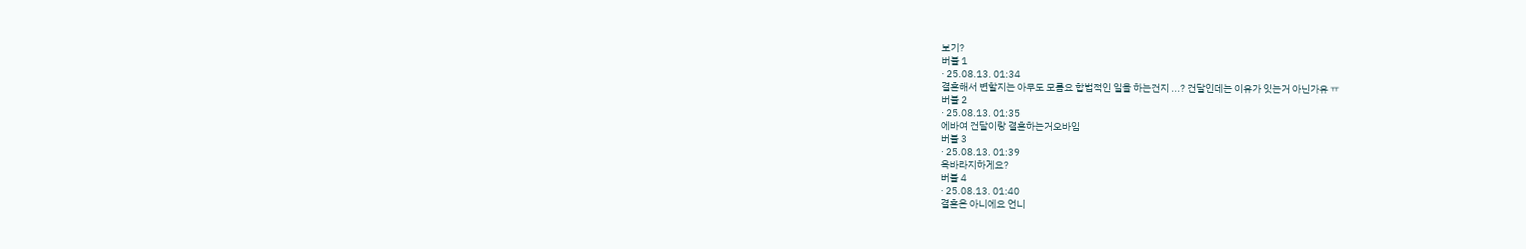보기?
버블 1
· 25.08.13. 01:34
결혼해서 변할지는 아무도 모름요 합법적인 일을 하는건지 ...? 건달인데는 이유가 잇는거 아닌가유 ㅠ
버블 2
· 25.08.13. 01:35
에바여 건달이랑 결혼하는거오바임
버블 3
· 25.08.13. 01:39
옥바라지하게요?
버블 4
· 25.08.13. 01:40
결혼은 아니에요 언니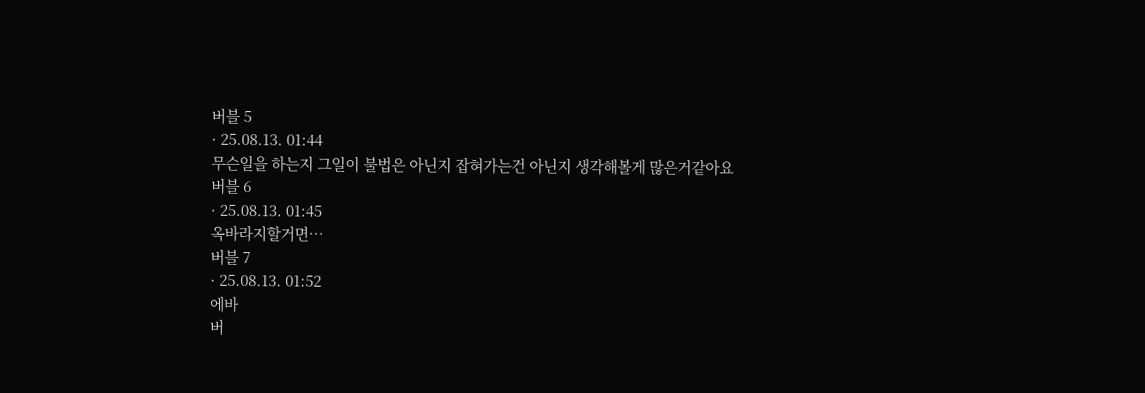버블 5
· 25.08.13. 01:44
무슨일을 하는지 그일이 불법은 아닌지 잡혀가는건 아닌지 생각해볼게 많은거같아요
버블 6
· 25.08.13. 01:45
옥바라지할거면…
버블 7
· 25.08.13. 01:52
에바
버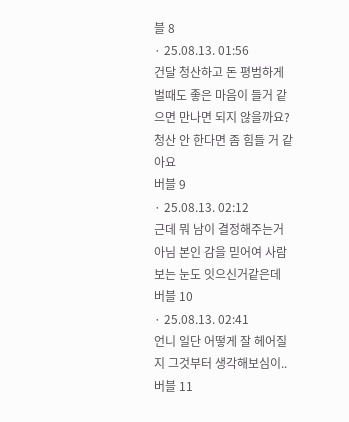블 8
· 25.08.13. 01:56
건달 청산하고 돈 평범하게 벌때도 좋은 마음이 들거 같으면 만나면 되지 않을까요? 청산 안 한다면 좀 힘들 거 같아요
버블 9
· 25.08.13. 02:12
근데 뭐 남이 결정해주는거 아님 본인 감을 믿어여 사람 보는 눈도 잇으신거같은데
버블 10
· 25.08.13. 02:41
언니 일단 어떻게 잘 헤어질지 그것부터 생각해보심이..
버블 11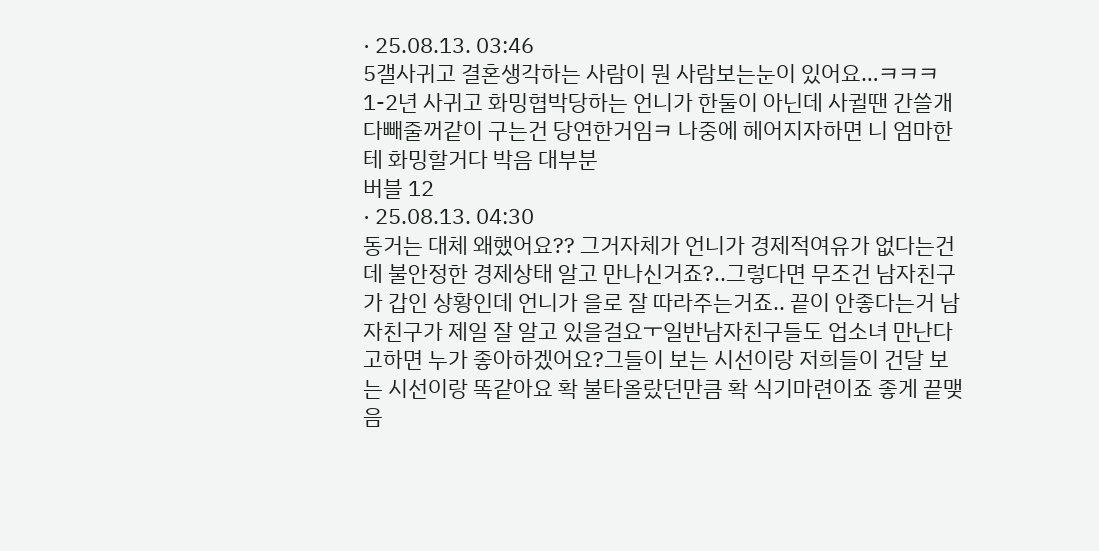· 25.08.13. 03:46
5갤사귀고 결혼생각하는 사람이 뭔 사람보는눈이 있어요…ㅋㅋㅋ 1-2년 사귀고 화밍협박당하는 언니가 한둘이 아닌데 사귈땐 간쓸개 다빼줄꺼같이 구는건 당연한거임ㅋ 나중에 헤어지자하면 니 엄마한테 화밍할거다 박음 대부분
버블 12
· 25.08.13. 04:30
동거는 대체 왜했어요?? 그거자체가 언니가 경제적여유가 없다는건데 불안정한 경제상태 알고 만나신거죠?..그렇다면 무조건 남자친구가 갑인 상황인데 언니가 을로 잘 따라주는거죠.. 끝이 안좋다는거 남자친구가 제일 잘 알고 있을걸요ㅜ일반남자친구들도 업소녀 만난다고하면 누가 좋아하겠어요?그들이 보는 시선이랑 저희들이 건달 보는 시선이랑 똑같아요 확 불타올랐던만큼 확 식기마련이죠 좋게 끝맺음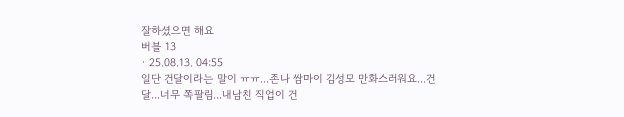잘하셨으면 해요
버블 13
· 25.08.13. 04:55
일단 건달이라는 말이 ㅠㅠ...존나 쌈마이 김성모 만화스러워요...건달...너무 쪽팔림...내남친 직업이 건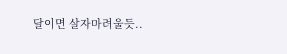달이면 살자마려울듯..